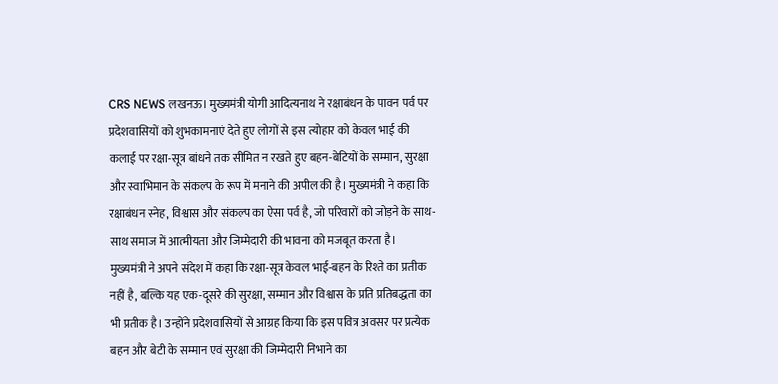CRS NEWS लखनऊ। मुख्यमंत्री योगी आदित्यनाथ ने रक्षाबंधन के पावन पर्व पर प्रदेशवासियों को शुभकामनाएं देते हुए लोगों से इस त्योहार को केवल भाई की कलाई पर रक्षा-सूत्र बांधने तक सीमित न रखते हुए बहन-बेटियों के सम्मान, सुरक्षा और स्वाभिमान के संकल्प के रूप में मनाने की अपील की है। मुख्यमंत्री ने कहा कि रक्षाबंधन स्नेह, विश्वास और संकल्प का ऐसा पर्व है, जो परिवारों को जोड़ने के साथ-साथ समाज में आत्मीयता और जिम्मेदारी की भावना को मजबूत करता है।
मुख्यमंत्री ने अपने संदेश में कहा कि रक्षा-सूत्र केवल भाई-बहन के रिश्ते का प्रतीक नहीं है, बल्कि यह एक-दूसरे की सुरक्षा, सम्मान और विश्वास के प्रति प्रतिबद्धता का भी प्रतीक है। उन्होंने प्रदेशवासियों से आग्रह किया कि इस पवित्र अवसर पर प्रत्येक बहन और बेटी के सम्मान एवं सुरक्षा की जिम्मेदारी निभाने का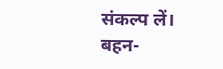संकल्प लें।
बहन-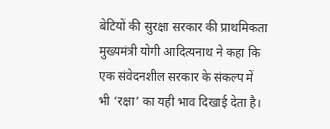बेटियों की सुरक्षा सरकार की प्राथमिकता
मुख्यमंत्री योगी आदित्यनाथ ने कहा कि एक संवेदनशील सरकार के संकल्प में भी ‘रक्षा’ का यही भाव दिखाई देता है।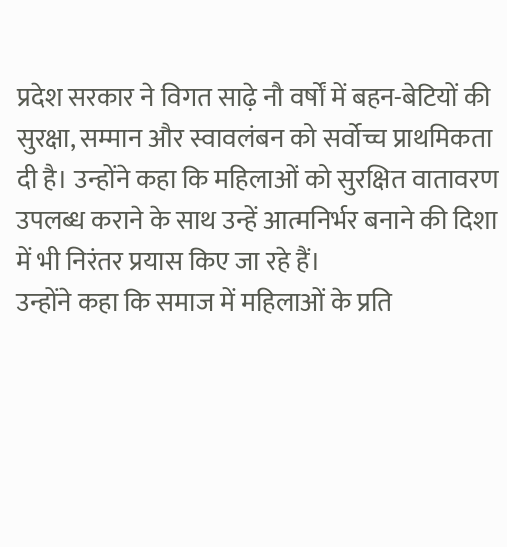प्रदेश सरकार ने विगत साढ़े नौ वर्षों में बहन-बेटियों की सुरक्षा, सम्मान और स्वावलंबन को सर्वोच्च प्राथमिकता दी है। उन्होंने कहा कि महिलाओं को सुरक्षित वातावरण उपलब्ध कराने के साथ उन्हें आत्मनिर्भर बनाने की दिशा में भी निरंतर प्रयास किए जा रहे हैं।
उन्होंने कहा कि समाज में महिलाओं के प्रति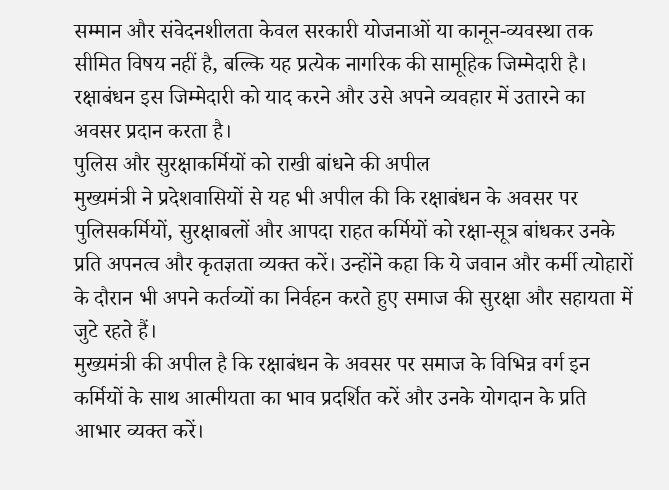सम्मान और संवेदनशीलता केवल सरकारी योजनाओं या कानून-व्यवस्था तक सीमित विषय नहीं है, बल्कि यह प्रत्येक नागरिक की सामूहिक जिम्मेदारी है। रक्षाबंधन इस जिम्मेदारी को याद करने और उसे अपने व्यवहार में उतारने का अवसर प्रदान करता है।
पुलिस और सुरक्षाकर्मियों को राखी बांधने की अपील
मुख्यमंत्री ने प्रदेशवासियों से यह भी अपील की कि रक्षाबंधन के अवसर पर पुलिसकर्मियों, सुरक्षाबलों और आपदा राहत कर्मियों को रक्षा-सूत्र बांधकर उनके प्रति अपनत्व और कृतज्ञता व्यक्त करें। उन्होंने कहा कि ये जवान और कर्मी त्योहारों के दौरान भी अपने कर्तव्यों का निर्वहन करते हुए समाज की सुरक्षा और सहायता में जुटे रहते हैं।
मुख्यमंत्री की अपील है कि रक्षाबंधन के अवसर पर समाज के विभिन्न वर्ग इन कर्मियों के साथ आत्मीयता का भाव प्रदर्शित करें और उनके योगदान के प्रति आभार व्यक्त करें।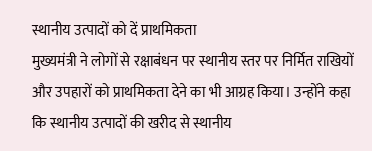स्थानीय उत्पादों को दें प्राथमिकता
मुख्यमंत्री ने लोगों से रक्षाबंधन पर स्थानीय स्तर पर निर्मित राखियों और उपहारों को प्राथमिकता देने का भी आग्रह किया। उन्होंने कहा कि स्थानीय उत्पादों की खरीद से स्थानीय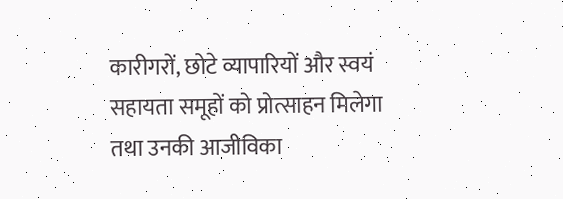कारीगरों, छोटे व्यापारियों और स्वयं सहायता समूहों को प्रोत्साहन मिलेगा तथा उनकी आजीविका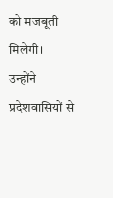को मजबूती मिलेगी।
उन्होंने प्रदेशवासियों से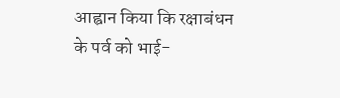आह्वान किया कि रक्षाबंधन के पर्व को भाई-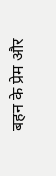बहन के प्रेम और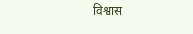विश्वास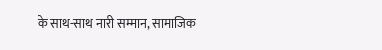के साथ-साथ नारी सम्मान, सामाजिक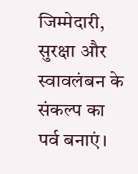जिम्मेदारी, सुरक्षा और स्वावलंबन के संकल्प का पर्व बनाएं।